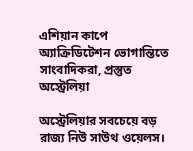এশিয়ান কাপে অ্যাক্রিডিটেশন ভোগান্তিতে সাংবাদিকরা, প্রস্তুত অস্ট্রেলিয়া

অস্ট্রেলিয়ার সবচেয়ে বড় রাজ্য নিউ সাউথ ওয়েলস।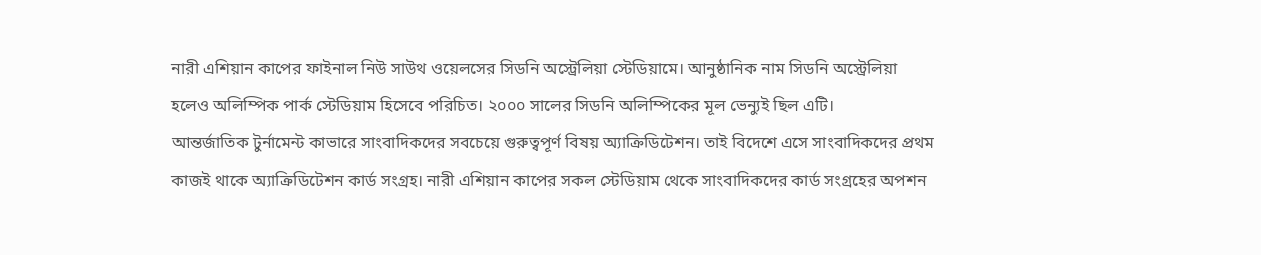নারী এশিয়ান কাপের ফাইনাল নিউ সাউথ ওয়েলসের সিডনি অস্ট্রেলিয়া স্টেডিয়ামে। আনুষ্ঠানিক নাম সিডনি অস্ট্রেলিয়া হলেও অলিম্পিক পার্ক স্টেডিয়াম হিসেবে পরিচিত। ২০০০ সালের সিডনি অলিম্পিকের মূল ভেন্যুই ছিল এটি।
আন্তর্জাতিক টুর্নামেন্ট কাভারে সাংবাদিকদের সবচেয়ে গুরুত্বপূর্ণ বিষয় অ্যাক্রিডিটেশন। তাই বিদেশে এসে সাংবাদিকদের প্রথম কাজই থাকে অ্যাক্রিডিটেশন কার্ড সংগ্রহ। নারী এশিয়ান কাপের সকল স্টেডিয়াম থেকে সাংবাদিকদের কার্ড সংগ্রহের অপশন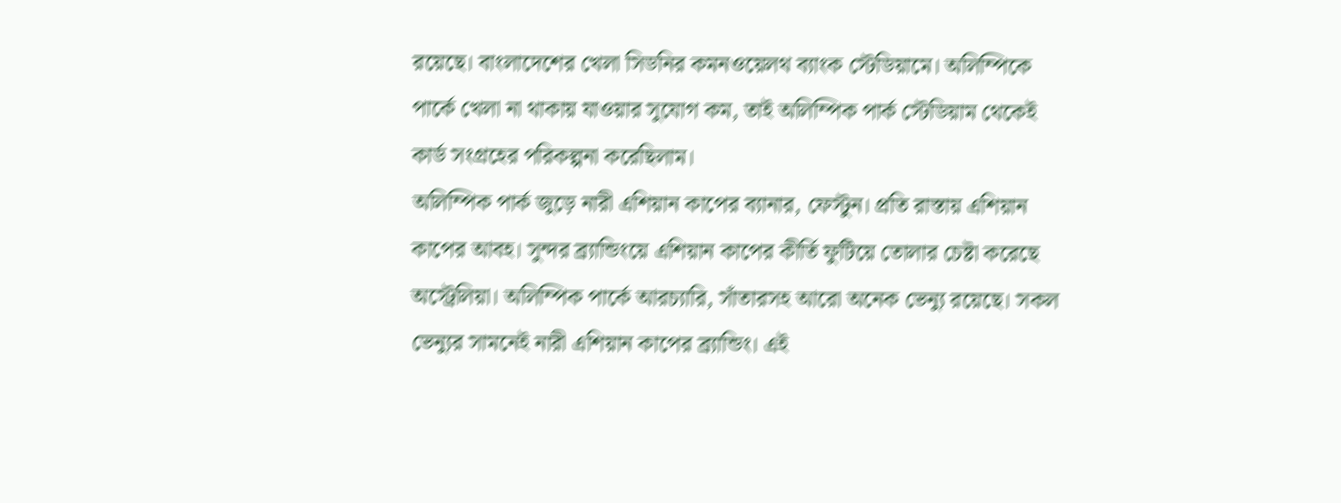রয়েছে। বাংলাদেশের খেলা সিডনির কমনওয়েলথ ব্যাংক স্টেডিয়ামে। অলিম্পিকে পার্কে খেলা না থাকায় যাওয়ার সুযোগ কম, তাই অলিম্পিক পার্ক স্টেডিয়াম থেকেই কার্ড সংগ্রহের পরিকল্পনা করেছিলাম।
অলিম্পিক পার্ক জুড়ে নারী এশিয়ান কাপের ব্যানার, ফেস্টুন। প্রতি রাস্তায় এশিয়ান কাপের আবহ। সুন্দর ব্র্যান্ডিংয়ে এশিয়ান কাপের কীর্তি ফুটিয়ে তোলার চেষ্টা করেছে অস্ট্রেলিয়া। অলিম্পিক পার্কে আরচ্যারি, সাঁতারসহ আরো অনেক ভেন্যু রয়েছে। সকল ভেন্যুর সামনেই নারী এশিয়ান কাপের ব্র্যান্ডিং। এই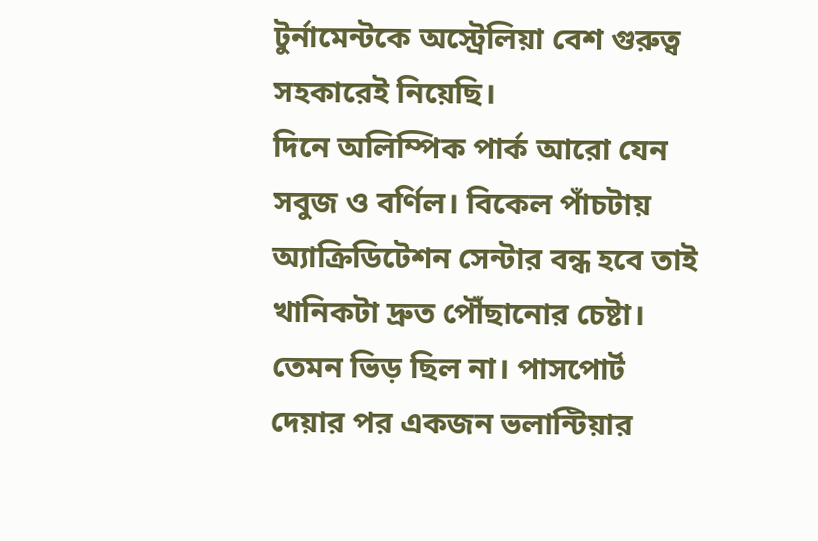টুর্নামেন্টকে অস্ট্রেলিয়া বেশ গুরুত্ব সহকারেই নিয়েছি।
দিনে অলিম্পিক পার্ক আরো যেন সবুজ ও বর্ণিল। বিকেল পাঁচটায় অ্যাক্রিডিটেশন সেন্টার বন্ধ হবে তাই খানিকটা দ্রুত পৌঁছানোর চেষ্টা। তেমন ভিড় ছিল না। পাসপোর্ট দেয়ার পর একজন ভলান্টিয়ার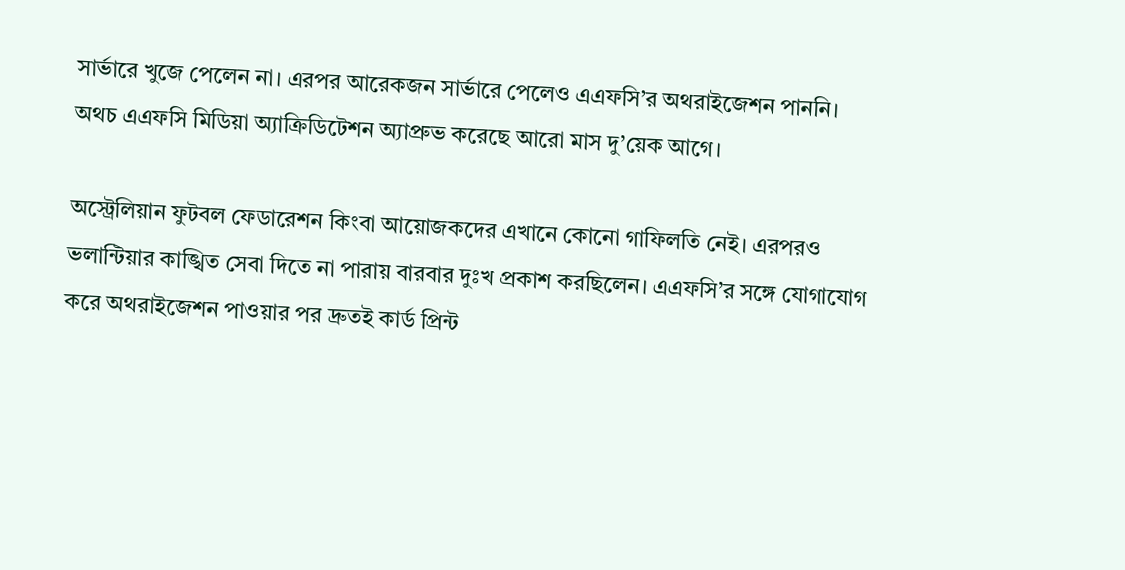সার্ভারে খুজে পেলেন না। এরপর আরেকজন সার্ভারে পেলেও এএফসি’র অথরাইজেশন পাননি। অথচ এএফসি মিডিয়া অ্যাক্রিডিটেশন অ্যাপ্রুভ করেছে আরো মাস দু’য়েক আগে।

অস্ট্রেলিয়ান ফুটবল ফেডারেশন কিংবা আয়োজকদের এখানে কোনো গাফিলতি নেই। এরপরও ভলান্টিয়ার কাঙ্খিত সেবা দিতে না পারায় বারবার দুঃখ প্রকাশ করছিলেন। এএফসি’র সঙ্গে যোগাযোগ করে অথরাইজেশন পাওয়ার পর দ্রুতই কার্ড প্রিন্ট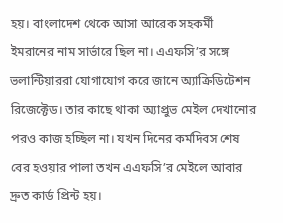হয়। বাংলাদেশ থেকে আসা আরেক সহকর্মী ইমরানের নাম সার্ভারে ছিল না। এএফসি’র সঙ্গে ভলান্টিয়াররা যোগাযোগ করে জানে অ্যাক্রিডিটেশন রিজেক্টেড। তার কাছে থাকা অ্যাপ্রুভ মেইল দেখানোর পরও কাজ হচ্ছিল না। যখন দিনের কর্মদিবস শেষ বের হওয়ার পালা তখন এএফসি’র মেইলে আবার দ্রুত কার্ড প্রিন্ট হয়।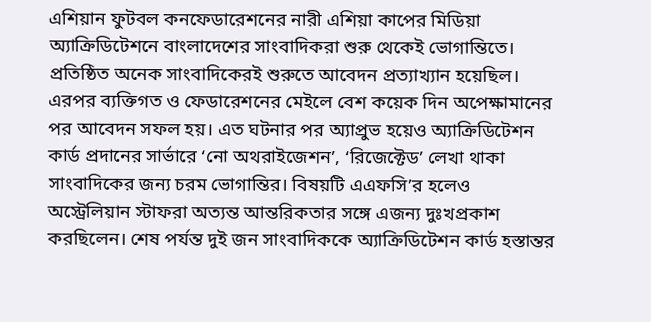এশিয়ান ফুটবল কনফেডারেশনের নারী এশিয়া কাপের মিডিয়া অ্যাক্রিডিটেশনে বাংলাদেশের সাংবাদিকরা শুরু থেকেই ভোগান্তিতে। প্রতিষ্ঠিত অনেক সাংবাদিকেরই শুরুতে আবেদন প্রত্যাখ্যান হয়েছিল। এরপর ব্যক্তিগত ও ফেডারেশনের মেইলে বেশ কয়েক দিন অপেক্ষামানের পর আবেদন সফল হয়। এত ঘটনার পর অ্যাপ্রুভ হয়েও অ্যাক্রিডিটেশন কার্ড প্রদানের সার্ভারে ‘নো অথরাইজেশন’, ‘রিজেক্টেড’ লেখা থাকা সাংবাদিকের জন্য চরম ভোগান্তির। বিষয়টি এএফসি’র হলেও অস্ট্রেলিয়ান স্টাফরা অত্যন্ত আন্তরিকতার সঙ্গে এজন্য দুঃখপ্রকাশ করছিলেন। শেষ পর্যন্ত দুই জন সাংবাদিককে অ্যাক্রিডিটেশন কার্ড হস্তান্তর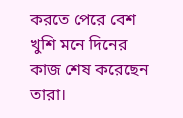করতে পেরে বেশ খুশি মনে দিনের কাজ শেষ করেছেন তারা।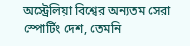অস্ট্রেলিয়া বিশ্বের অন্যতম সেরা স্পোর্টিং দেশ, তেমনি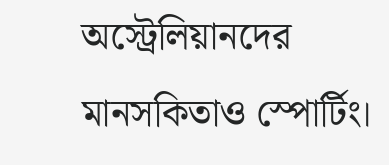অস্ট্রেলিয়ানদের মানসকিতাও স্পোর্টিং।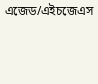এজেড/এইচজেএস